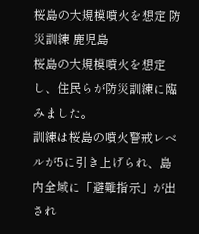桜島の大規模噴火を想定 防災訓練 鹿児島
桜島の大規模噴火を想定し、住民らが防災訓練に臨みました。
訓練は桜島の噴火警戒レベルが5に引き上げられ、島内全域に「避難指示」が出され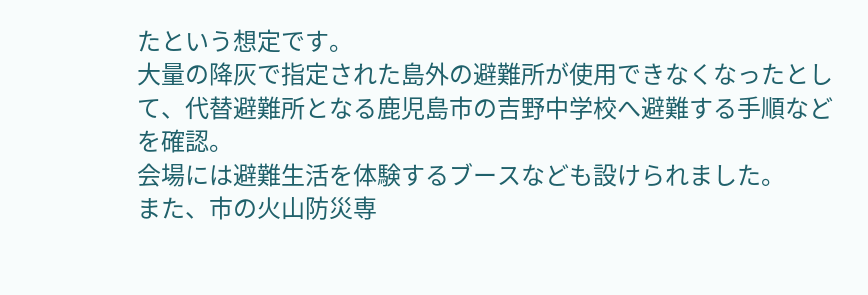たという想定です。
大量の降灰で指定された島外の避難所が使用できなくなったとして、代替避難所となる鹿児島市の吉野中学校へ避難する手順などを確認。
会場には避難生活を体験するブースなども設けられました。
また、市の火山防災専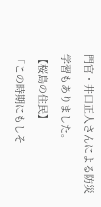門官・井口正人さんによる防災学習もありました。
【桜島の住民】
「この時期にもしそ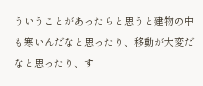ういうことがあったらと思うと建物の中も寒いんだなと思ったり、移動が大変だなと思ったり、す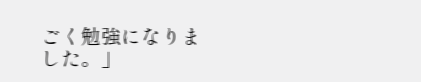ごく勉強になりました。」